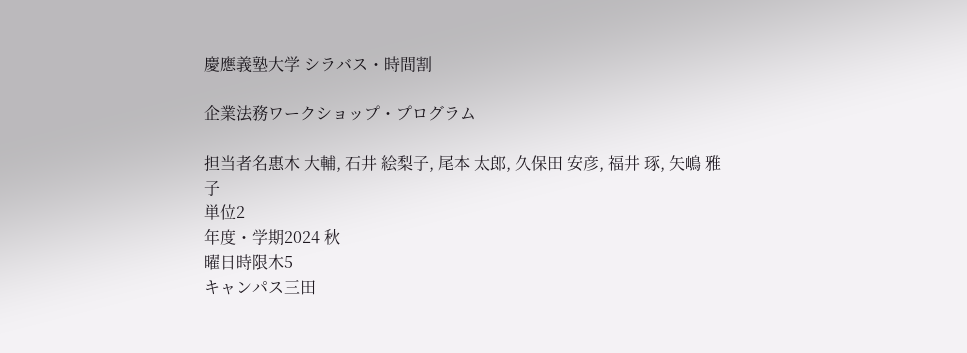慶應義塾大学 シラバス・時間割

企業法務ワークショップ・プログラム

担当者名惠木 大輔, 石井 絵梨子, 尾本 太郎, 久保田 安彦, 福井 琢, 矢嶋 雅子
単位2
年度・学期2024 秋
曜日時限木5
キャンパス三田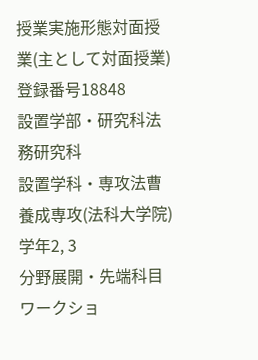授業実施形態対面授業(主として対面授業)
登録番号18848
設置学部・研究科法務研究科
設置学科・専攻法曹養成専攻(法科大学院)
学年2, 3
分野展開・先端科目ワークショ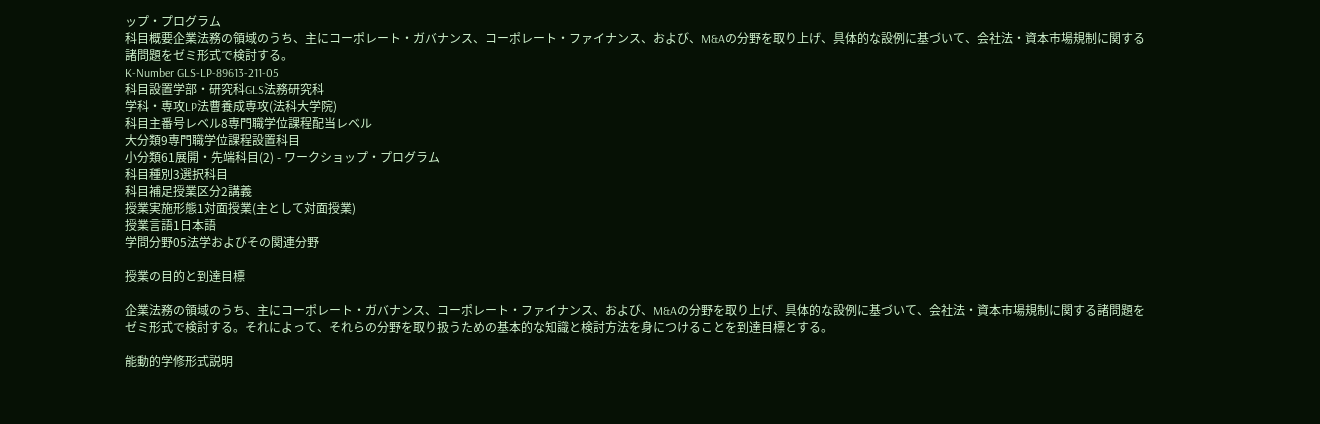ップ・プログラム
科目概要企業法務の領域のうち、主にコーポレート・ガバナンス、コーポレート・ファイナンス、および、M&Aの分野を取り上げ、具体的な設例に基づいて、会社法・資本市場規制に関する諸問題をゼミ形式で検討する。
K-Number GLS-LP-89613-211-05
科目設置学部・研究科GLS法務研究科
学科・専攻LP法曹養成専攻(法科大学院)
科目主番号レベル8専門職学位課程配当レベル
大分類9専門職学位課程設置科目
小分類61展開・先端科目(2) - ワークショップ・プログラム
科目種別3選択科目
科目補足授業区分2講義
授業実施形態1対面授業(主として対面授業)
授業言語1日本語
学問分野05法学およびその関連分野

授業の目的と到達目標

企業法務の領域のうち、主にコーポレート・ガバナンス、コーポレート・ファイナンス、および、M&Aの分野を取り上げ、具体的な設例に基づいて、会社法・資本市場規制に関する諸問題をゼミ形式で検討する。それによって、それらの分野を取り扱うための基本的な知識と検討方法を身につけることを到達目標とする。

能動的学修形式説明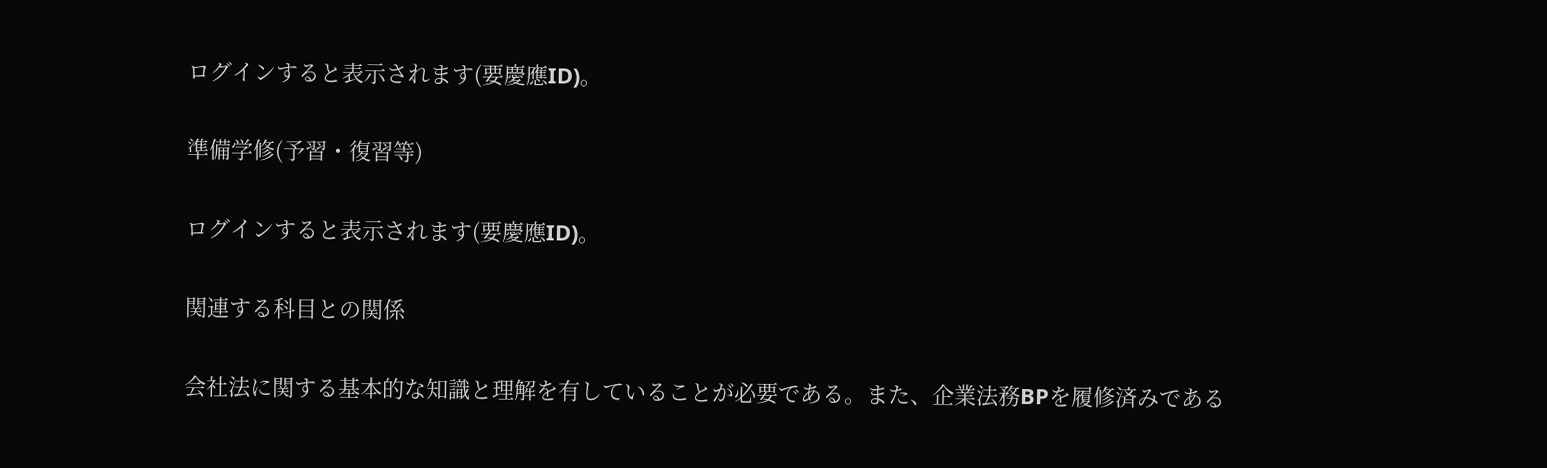ログインすると表示されます(要慶應ID)。

準備学修(予習・復習等)

ログインすると表示されます(要慶應ID)。

関連する科目との関係

会社法に関する基本的な知識と理解を有していることが必要である。また、企業法務BPを履修済みである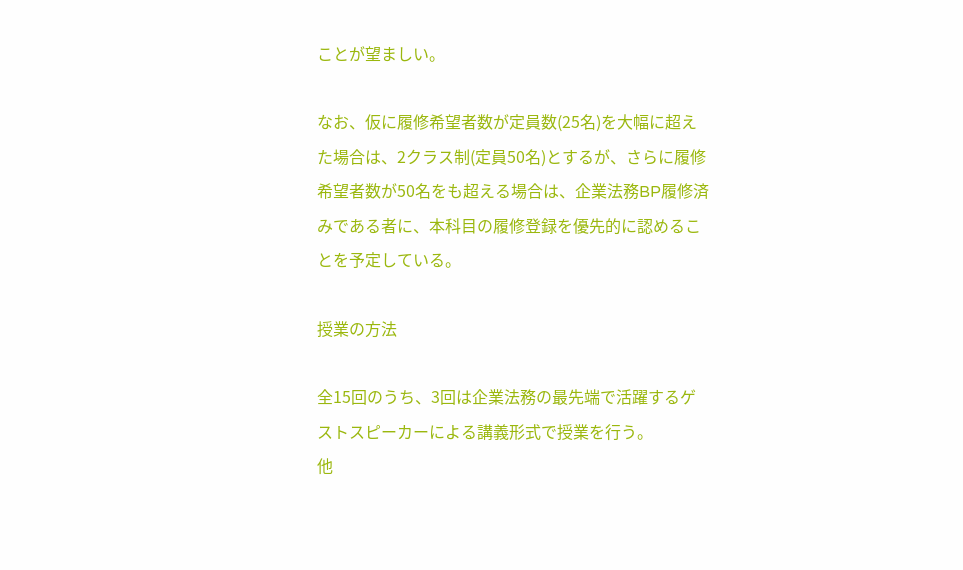ことが望ましい。

なお、仮に履修希望者数が定員数(25名)を大幅に超えた場合は、2クラス制(定員50名)とするが、さらに履修希望者数が50名をも超える場合は、企業法務BP履修済みである者に、本科目の履修登録を優先的に認めることを予定している。

授業の方法

全15回のうち、3回は企業法務の最先端で活躍するゲストスピーカーによる講義形式で授業を行う。
他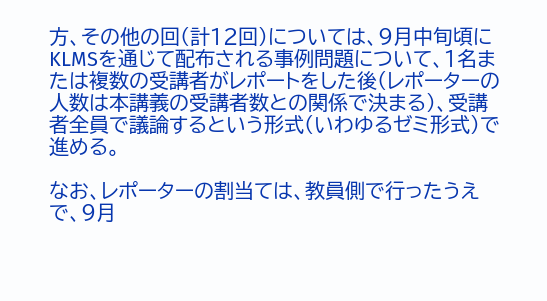方、その他の回(計12回)については、9月中旬頃にKLMSを通じて配布される事例問題について、1名または複数の受講者がレポートをした後(レポーターの人数は本講義の受講者数との関係で決まる)、受講者全員で議論するという形式(いわゆるゼミ形式)で進める。

なお、レポーターの割当ては、教員側で行ったうえで、9月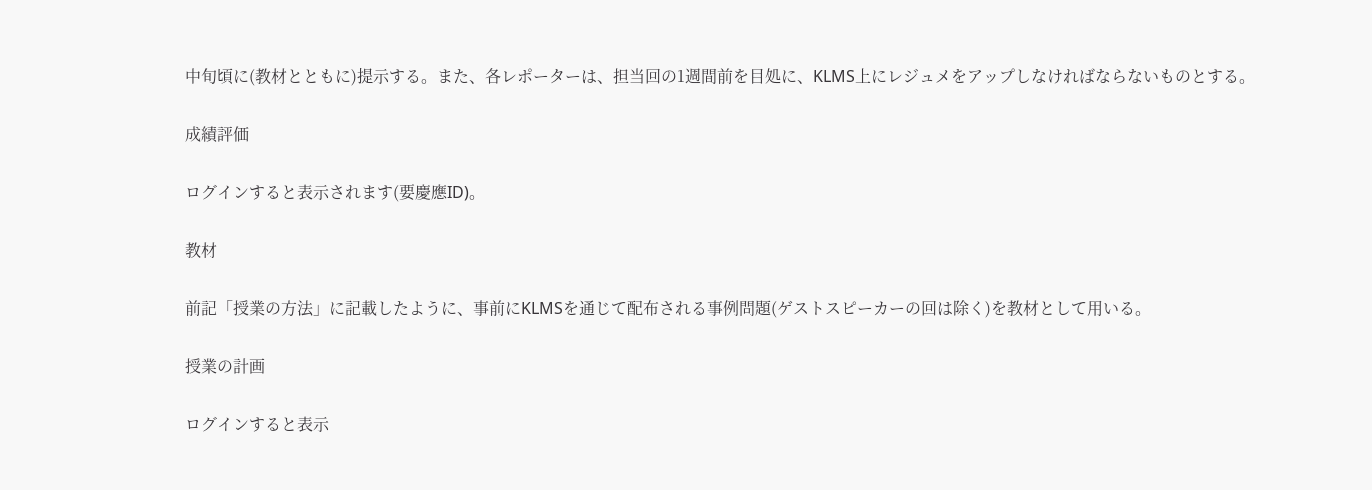中旬頃に(教材とともに)提示する。また、各レポーターは、担当回の1週間前を目処に、KLMS上にレジュメをアップしなければならないものとする。

成績評価

ログインすると表示されます(要慶應ID)。

教材

前記「授業の方法」に記載したように、事前にKLMSを通じて配布される事例問題(ゲストスピーカーの回は除く)を教材として用いる。

授業の計画

ログインすると表示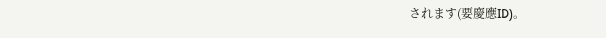されます(要慶應ID)。